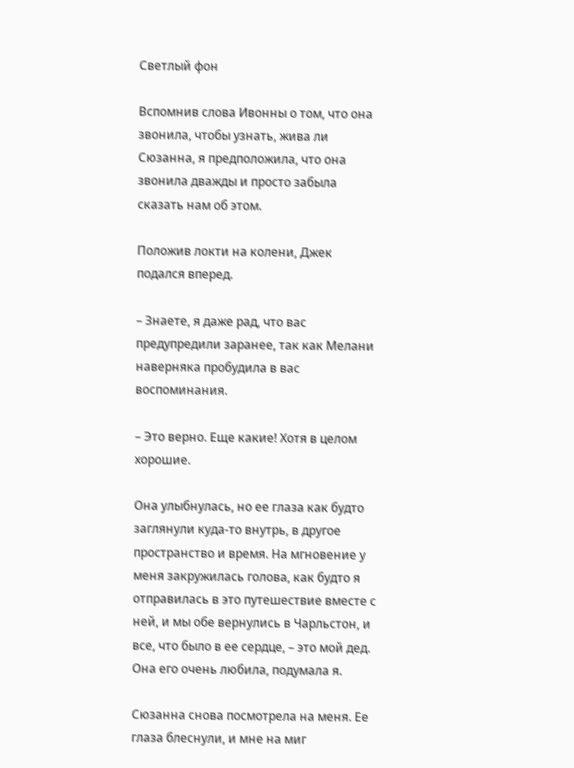Светлый фон

Вспомнив слова Ивонны о том, что она звонила, чтобы узнать, жива ли Сюзанна, я предположила, что она звонила дважды и просто забыла сказать нам об этом.

Положив локти на колени, Джек подался вперед.

– Знаете, я даже рад, что вас предупредили заранее, так как Мелани наверняка пробудила в вас воспоминания.

– Это верно. Еще какие! Хотя в целом хорошие.

Она улыбнулась, но ее глаза как будто заглянули куда-то внутрь, в другое пространство и время. На мгновение у меня закружилась голова, как будто я отправилась в это путешествие вместе с ней, и мы обе вернулись в Чарльстон, и все, что было в ее сердце, – это мой дед. Она его очень любила, подумала я.

Сюзанна снова посмотрела на меня. Ее глаза блеснули, и мне на миг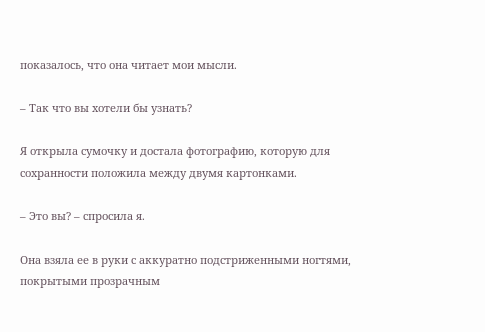показалось, что она читает мои мысли.

– Так что вы хотели бы узнать?

Я открыла сумочку и достала фотографию, которую для сохранности положила между двумя картонками.

– Это вы? – спросила я.

Она взяла ее в руки с аккуратно подстриженными ногтями, покрытыми прозрачным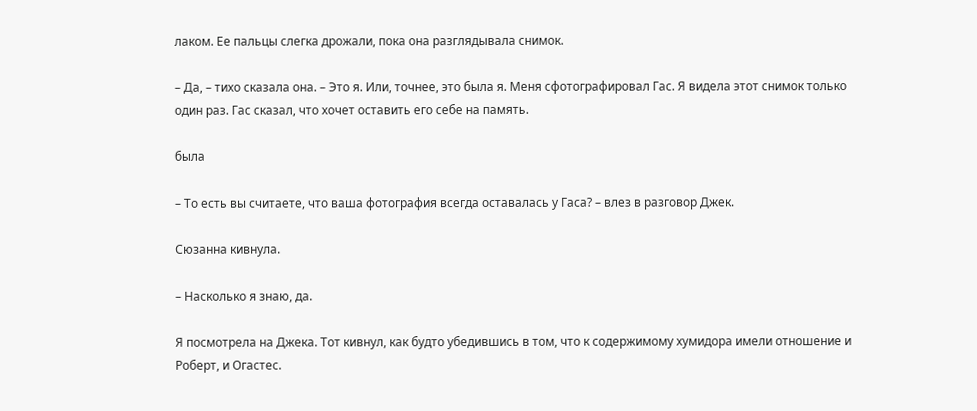лаком. Ее пальцы слегка дрожали, пока она разглядывала снимок.

– Да, – тихо сказала она. – Это я. Или, точнее, это была я. Меня сфотографировал Гас. Я видела этот снимок только один раз. Гас сказал, что хочет оставить его себе на память.

была

– То есть вы считаете, что ваша фотография всегда оставалась у Гаса? – влез в разговор Джек.

Сюзанна кивнула.

– Насколько я знаю, да.

Я посмотрела на Джека. Тот кивнул, как будто убедившись в том, что к содержимому хумидора имели отношение и Роберт, и Огастес.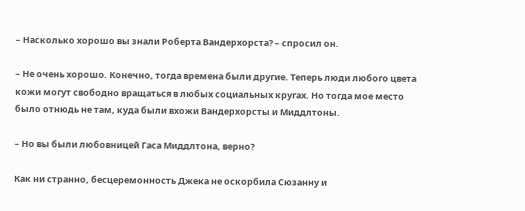– Насколько хорошо вы знали Роберта Вандерхорста? – спросил он.

– Не очень хорошо. Конечно, тогда времена были другие. Теперь люди любого цвета кожи могут свободно вращаться в любых социальных кругах. Но тогда мое место было отнюдь не там, куда были вхожи Вандерхорсты и Миддлтоны.

– Но вы были любовницей Гаса Миддлтона, верно?

Как ни странно, бесцеремонность Джека не оскорбила Сюзанну и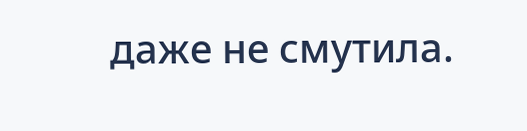даже не смутила.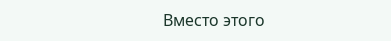Вместо этого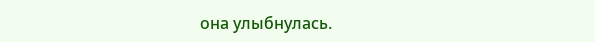она улыбнулась.